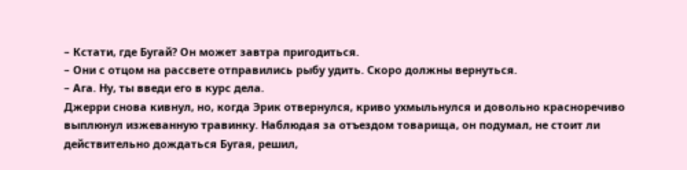– Кстати, где Бугай? Он может завтра пригодиться.
– Они с отцом на рассвете отправились рыбу удить. Скоро должны вернуться.
– Ага. Ну, ты введи его в курс дела.
Джерри снова кивнул, но, когда Эрик отвернулся, криво ухмыльнулся и довольно красноречиво выплюнул изжеванную травинку. Наблюдая за отъездом товарища, он подумал, не стоит ли действительно дождаться Бугая, решил,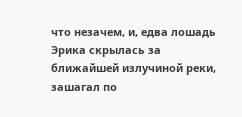что незачем, и, едва лошадь Эрика скрылась за ближайшей излучиной реки, зашагал по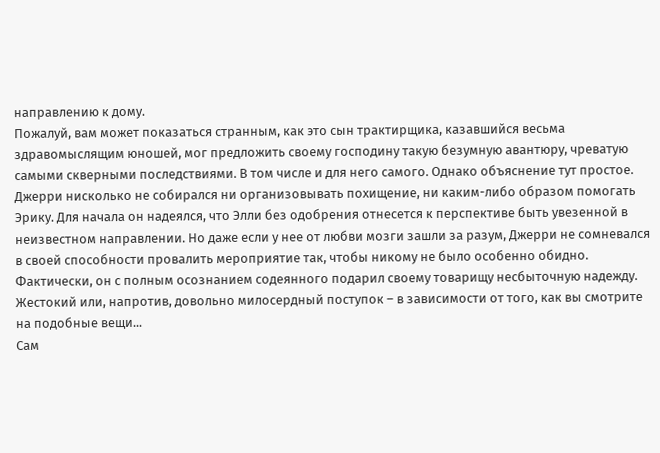направлению к дому.
Пожалуй, вам может показаться странным, как это сын трактирщика, казавшийся весьма здравомыслящим юношей, мог предложить своему господину такую безумную авантюру, чреватую самыми скверными последствиями. В том числе и для него самого. Однако объяснение тут простое. Джерри нисколько не собирался ни организовывать похищение, ни каким-либо образом помогать Эрику. Для начала он надеялся, что Элли без одобрения отнесется к перспективе быть увезенной в неизвестном направлении. Но даже если у нее от любви мозги зашли за разум, Джерри не сомневался в своей способности провалить мероприятие так, чтобы никому не было особенно обидно. Фактически, он с полным осознанием содеянного подарил своему товарищу несбыточную надежду. Жестокий или, напротив, довольно милосердный поступок – в зависимости от того, как вы смотрите на подобные вещи...
Сам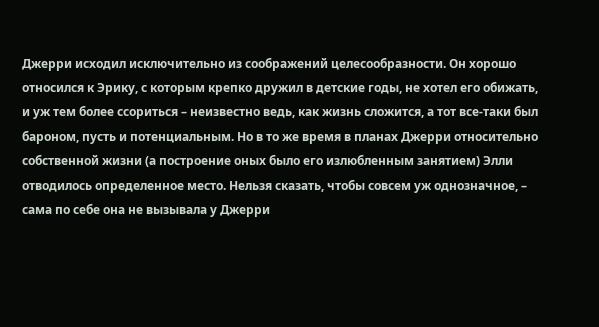Джерри исходил исключительно из соображений целесообразности. Он хорошо относился к Эрику, с которым крепко дружил в детские годы, не хотел его обижать, и уж тем более ссориться – неизвестно ведь, как жизнь сложится, а тот все-таки был бароном, пусть и потенциальным. Но в то же время в планах Джерри относительно собственной жизни (а построение оных было его излюбленным занятием) Элли отводилось определенное место. Нельзя сказать, чтобы совсем уж однозначное, – сама по себе она не вызывала у Джерри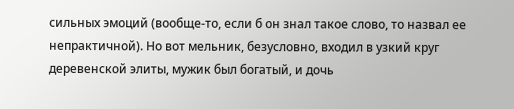сильных эмоций (вообще-то, если б он знал такое слово, то назвал ее непрактичной). Но вот мельник, безусловно, входил в узкий круг деревенской элиты, мужик был богатый, и дочь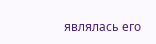являлась его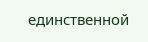единственной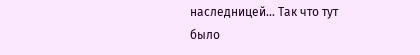наследницей... Так что тут было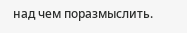над чем поразмыслить.